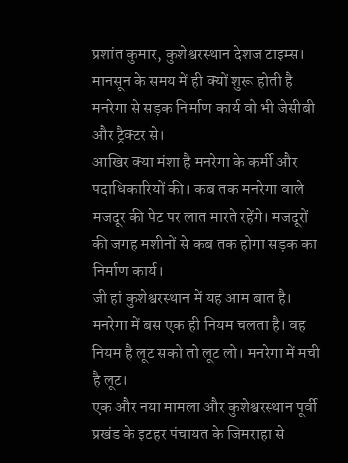प्रशांत कुमार, कुशेश्वरस्थान देशज टाइम्स। मानसून के समय में ही क्यों शुरू होती है मनरेगा से सड़क निर्माण कार्य वो भी जेसीबी और ट्रैक्टर से।
आखिर क्या मंशा है मनरेगा के कर्मी और पदाधिकारियों की। कब तक मनरेगा वाले मजदूर की पेट पर लात मारते रहेंगे। मजदूरों की जगह मशीनों से कब तक होगा सड़क का निर्माण कार्य।
जी हां कुशेश्वरस्थान में यह आम बात है। मनरेगा में बस एक ही नियम चलता है। वह नियम है लूट सको तो लूट लो। मनरेगा में मची है लूट।
एक और नया मामला और कुशेश्वरस्थान पूर्वी प्रखंड के इटहर पंचायत के जिमराहा से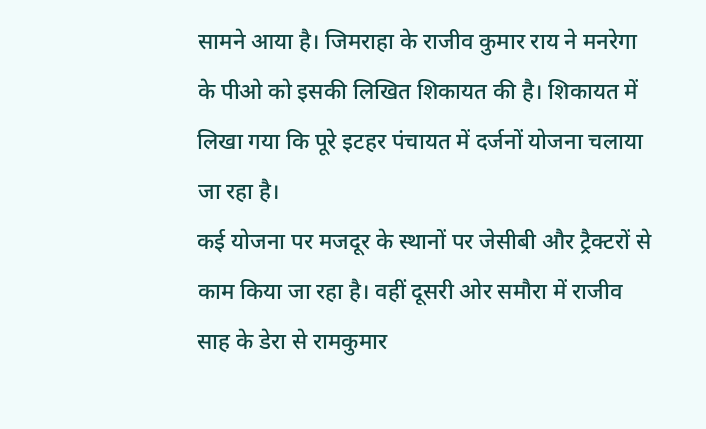सामने आया है। जिमराहा के राजीव कुमार राय ने मनरेगा के पीओ को इसकी लिखित शिकायत की है। शिकायत में लिखा गया कि पूरे इटहर पंचायत में दर्जनों योजना चलाया जा रहा है।
कई योजना पर मजदूर के स्थानों पर जेसीबी और ट्रैक्टरों से काम किया जा रहा है। वहीं दूसरी ओर समौरा में राजीव साह के डेरा से रामकुमार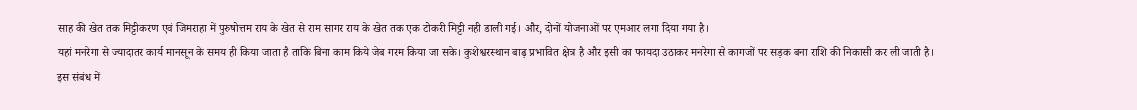साह की खेत तक मिट्टीकरण एवं जिमराहा में पुरुषोत्तम राय के खेत से राम सागर राय के खेत तक एक टोकरी मिट्टी नही डाली गई। और, दोनों योजनाओं पर एमआर लगा दिया गया है।
यहां मनरेगा से ज्यादातर कार्य मानसून के समय ही किया जाता है ताकि बिना काम किये जेब गरम किया जा सके। कुशेश्वरस्थान बाढ़ प्रभावित क्षेत्र है और इसी का फायदा उठाकर मनरेगा से कागजों पर सड़क बना राशि की निकासी कर ली जाती है।
इस संबंध में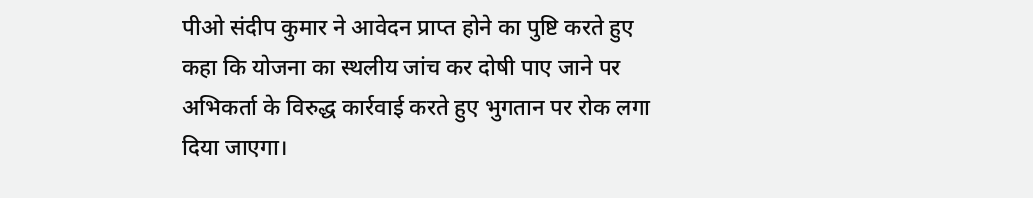पीओ संदीप कुमार ने आवेदन प्राप्त होने का पुष्टि करते हुए कहा कि योजना का स्थलीय जांच कर दोषी पाए जाने पर अभिकर्ता के विरुद्ध कार्रवाई करते हुए भुगतान पर रोक लगा दिया जाएगा।